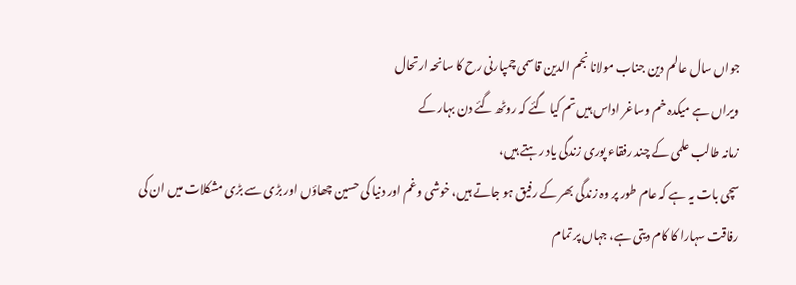جواں سال عالم دین جناب مولانا نجم الدین قاسمی چمپارنی رح کا سانحہ ارتحال
ویراں ہے میکدہ خم وساغر اداس ہیں تم کیا گئے کہ روٹھ گئے دن بہار کے
زمانہ طالب علمی کے چند رفقاء پوری زندگی یاد رہتے ہیں،
سچی بات یہ ہے کہ عام طور پر وہ زندگی بھر کے رفیق ہو جاتے ہیں، خوشی وغم اور دنیا کی حسین چھاؤں اور بڑی سے بڑی مشکلات میں ان کی رفاقت سہارا کا کام دیتی ہے، جہاں پر تمام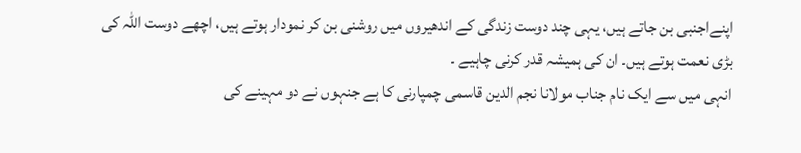اپنےاجنبی بن جاتے ہیں، یہی چند دوست زندگی کے اندھیروں میں روشنی بن کر نمودار ہوتے ہیں، اچھے دوست اللہ کی بڑی نعمت ہوتے ہیں۔ ان کی ہمیشہ قدر کرنی چاہیے ۔
انہی میں سے ایک نام جناب مولانا نجم الدین قاسمی چمپارنی کا ہے جنہوں نے دو مہینے کی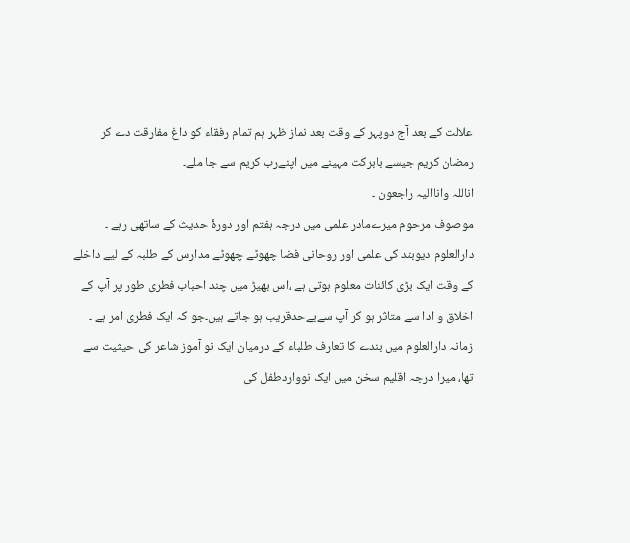علالت کے بعد آج دوپہر کے وقت بعد نماز ظہر ہم تمام رفقاء کو داغ مفارقت دے کر رمضان کریم جیسے بابرکت مہینے میں اپنےرب کریم سے جا ملے۔
اناللہ واناالیہ راجعون ۔
موصوف مرحوم میرےمادر علمی میں درجہ ہفتم اور دورۀ حدیث کے ساتھی رہے ۔
دارالعلوم دیوبند کی علمی اور روحانی فضا چھوٹے چھوٹے مدارس کے طلبہ کے لیے داخلے کے وقت ایک بڑی کائنات معلوم ہوتی ہے ،اس بھیڑ میں چند احباب فطری طور پر آپ کے اخلاق و ادا سے متاثر ہو کر آپ سےبےحدقریب ہو جاتے ہیں۔جو کہ ایک فطری امر ہے ۔
زمانہ دارالعلوم میں بندے کا تعارف طلباء کے درمیان ایک نو آموز شاعر کی حیثیت سے تھا، میرا درجہ اقلیم سخن میں ایک نوواردطفل کی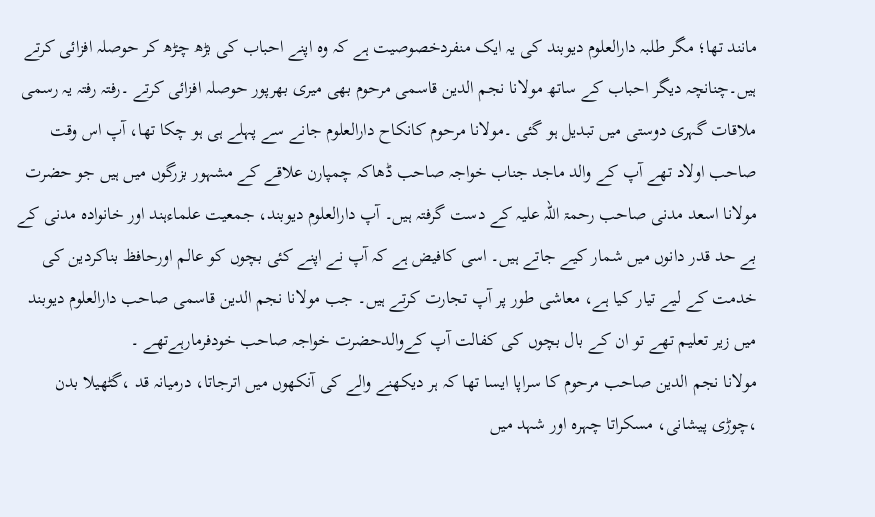مانند تھا؛ مگر طلبہ دارالعلوم دیوبند کی یہ ایک منفردخصوصیت ہے کہ وہ اپنے احباب کی بڑھ چڑھ کر حوصلہ افزائی کرتے ہیں۔چنانچہ دیگر احباب کے ساتھ مولانا نجم الدین قاسمی مرحوم بھی میری بھرپور حوصلہ افزائی کرتے ۔رفتہ رفتہ یہ رسمی ملاقات گہری دوستی میں تبدیل ہو گئی ۔مولانا مرحوم کانکاح دارالعلوم جانے سے پہلے ہی ہو چکا تھا، آپ اس وقت صاحب اولاد تھے آپ کے والد ماجد جناب خواجہ صاحب ڈھاکہ چمپارن علاقے کے مشہور بزرگوں میں ہیں جو حضرت مولانا اسعد مدنی صاحب رحمۃ اللہ علیہ کے دست گرفتہ ہیں۔ آپ دارالعلوم دیوبند، جمعیت علماءہند اور خانوادہ مدنی کے بے حد قدر دانوں میں شمار کیے جاتے ہیں۔ اسی کافیض ہے کہ آپ نے اپنے کئی بچوں کو عالم اورحافظ بناکردین کی خدمت کے لیے تیار کیا ہے، معاشی طور پر آپ تجارت کرتے ہیں۔ جب مولانا نجم الدین قاسمی صاحب دارالعلوم دیوبند میں زیر تعلیم تھے تو ان کے بال بچوں کی کفالت آپ کےوالدحضرت خواجہ صاحب خودفرمارہےتھے ۔
مولانا نجم الدین صاحب مرحوم کا سراپا ایسا تھا کہ ہر دیکھنے والے کی آنکھوں میں اترجاتا، درمیانہ قد ،گٹھیلا بدن ،چوڑی پیشانی، مسکراتا چہرہ اور شہد میں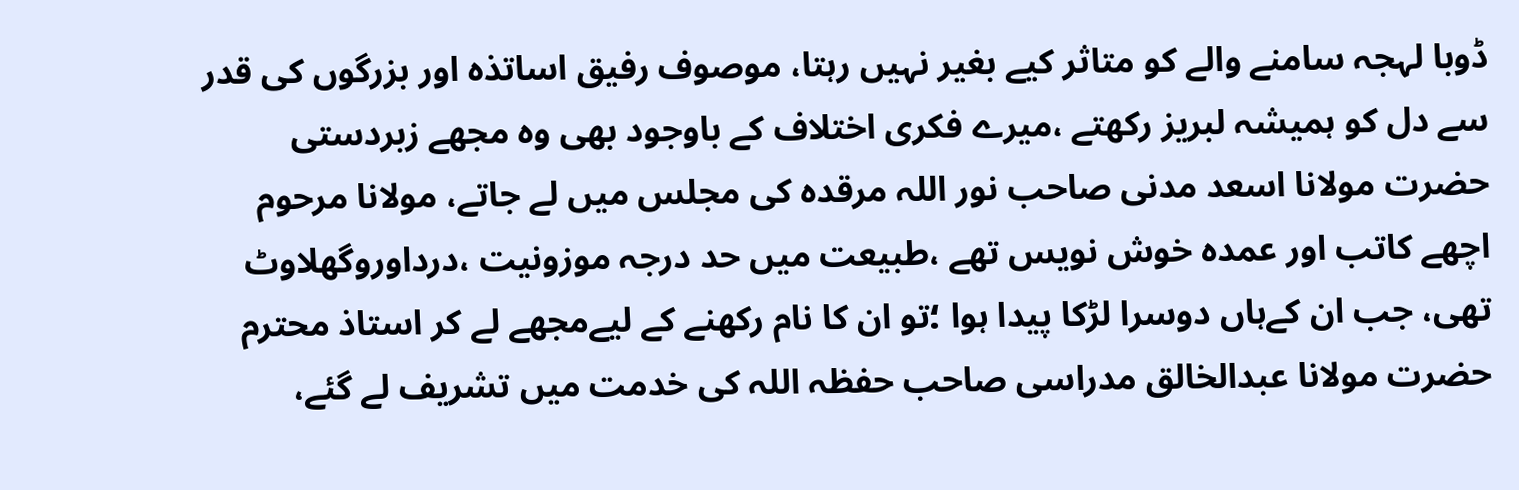ڈوبا لہجہ سامنے والے کو متاثر کیے بغیر نہیں رہتا، موصوف رفیق اساتذہ اور بزرگوں کی قدر سے دل کو ہمیشہ لبریز رکھتے ،میرے فکری اختلاف کے باوجود بھی وہ مجھے زبردستی حضرت مولانا اسعد مدنی صاحب نور اللہ مرقدہ کی مجلس میں لے جاتے، مولانا مرحوم اچھے کاتب اور عمدہ خوش نویس تھے ،طبیعت میں حد درجہ موزونیت ،درداوروگھلاوٹ تھی، جب ان کےہاں دوسرا لڑکا پیدا ہوا ؛تو ان کا نام رکھنے کے لیےمجھے لے کر استاذ محترم حضرت مولانا عبدالخالق مدراسی صاحب حفظہ اللہ کی خدمت میں تشریف لے گئے،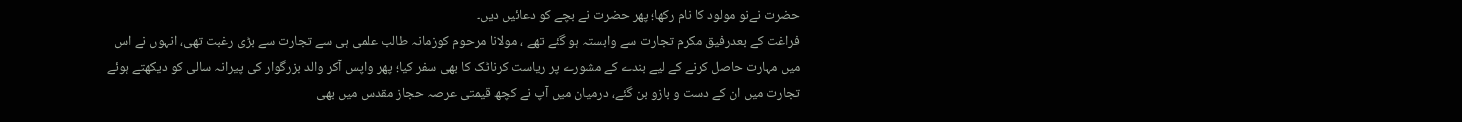حضرت نےنو مولود کا نام رکھا؛ پھر حضرت نے بچے کو دعائیں دیں۔
فراغت کے بعدرفیق مکرم تجارت سے وابستہ ہو گئے تھے ، مولانا مرحوم کوزمانہ طالب علمی ہی سے تجارت سے بڑی رغبت تھی، انہوں نے اس میں مہارت حاصل کرنے کے لیے بندے کے مشورے پر ریاست کرناٹک کا بھی سفر کیا؛ پھر واپس آکر والد بزرگوار کی پیرانہ سالی کو دیکھتے ہوئے تجارت میں ان کے دست و بازو بن گئے، درمیان میں آپ نے کچھ قیمتی عرصہ حجاز مقدس میں بھی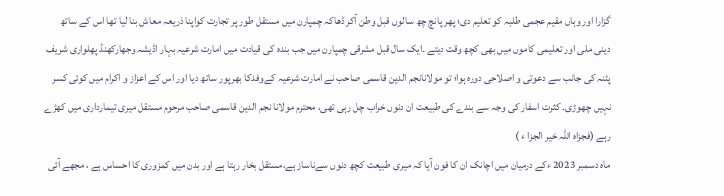گزارا اور وہاں مقیم عجمی طلبہ کو تعلیم دی؛ پھر پانچ چھ سالوں قبل وطن آکر ڈھاکہ چمپارن میں مستقل طور پر تجارت کواپنا ذریعہ معاش بنا لیا تھا اس کے ساتھ دینی ملی اور تعلیمی کاموں میں بھی کچھ وقت دیتے ۔ایک سال قبل مشرقی چمپارن میں جب بندہ کی قیادت میں امارت شرعیہ بہار اڈیشہ وجھارکھنڈ پھلواری شریف پٹنہ کی جانب سے دعوتی و اصلاحی دورہ ہوا؛ تو مولانانجم الدین قاسمی صاحب نے امارت شرعیہ کےوفدکا بھرپور ساتھ دیا اور اس کے اعزاز و اکرام میں کوئی کسر نہیں چھوڑی۔ کثرت اسفار کی وجہ سے بندے کی طبیعت ان دنوں خراب چل رہی تھی، محترم مولانا نجم الدین قاسمی صاحب مرحوم مستقل میری تیمارداری میں کھڑے رہے (فجزاہ اللہ خیر الجزا ء )
ماہ دسمبر 2023 ءکے درمیان میں اچانک ان کا فون آیا کہ میری طبیعت کچھ دنوں سےناساز ہے،مستقل بخار رہتا ہے اور بدن میں کمزوری کا احساس ہے ، مجھے آئی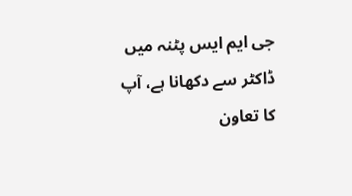جی ایم ایس پٹنہ میں ڈاکٹر سے دکھانا ہے، آپ کا تعاون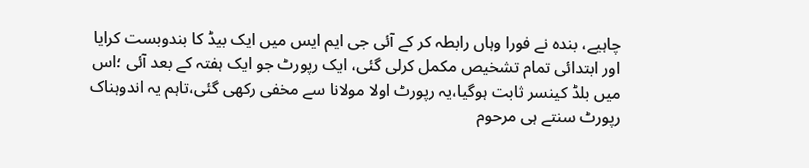چاہیے، بندہ نے فورا وہاں رابطہ کر کے آئی جی ایم ایس میں ایک بیڈ کا بندوبست کرایا اور ابتدائی تمام تشخیص مکمل کرلی گئی، ایک رپورٹ جو ایک ہفتہ کے بعد آئی ؛اس میں بلڈ کینسر ثابت ہوگیا،یہ رپورٹ اولا مولانا سے مخفی رکھی گئی،تاہم یہ اندوہناک رپورٹ سنتے ہی مرحوم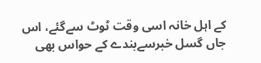کے اہل خانہ اسی وقت ٹوٹ سےگئے، اس جاں گسل خبرسےبندے کے حواس بھی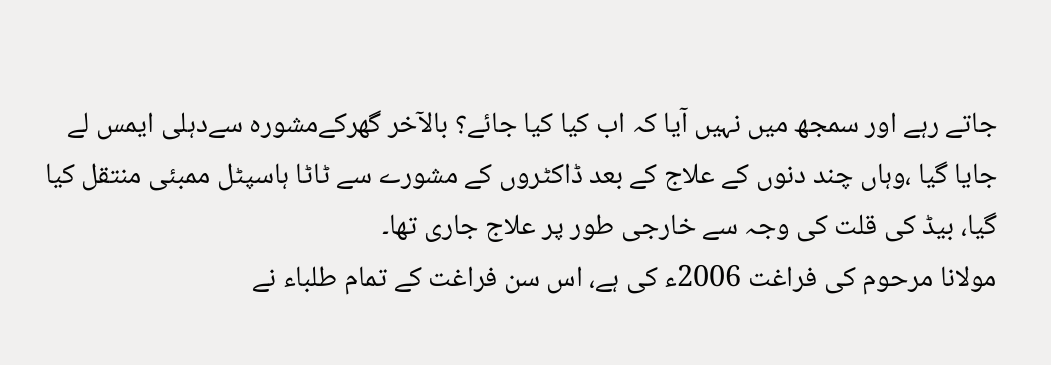جاتے رہے اور سمجھ میں نہیں آیا کہ اب کیا کیا جائے؟ بالآخر گھرکےمشورہ سےدہلی ایمس لے جایا گیا ،وہاں چند دنوں کے علاج کے بعد ڈاکٹروں کے مشورے سے ٹاٹا ہاسپٹل ممبئی منتقل کیا گیا، بیڈ کی قلت کی وجہ سے خارجی طور پر علاج جاری تھا۔
مولانا مرحوم کی فراغت 2006ء کی ہے، اس سن فراغت کے تمام طلباء نے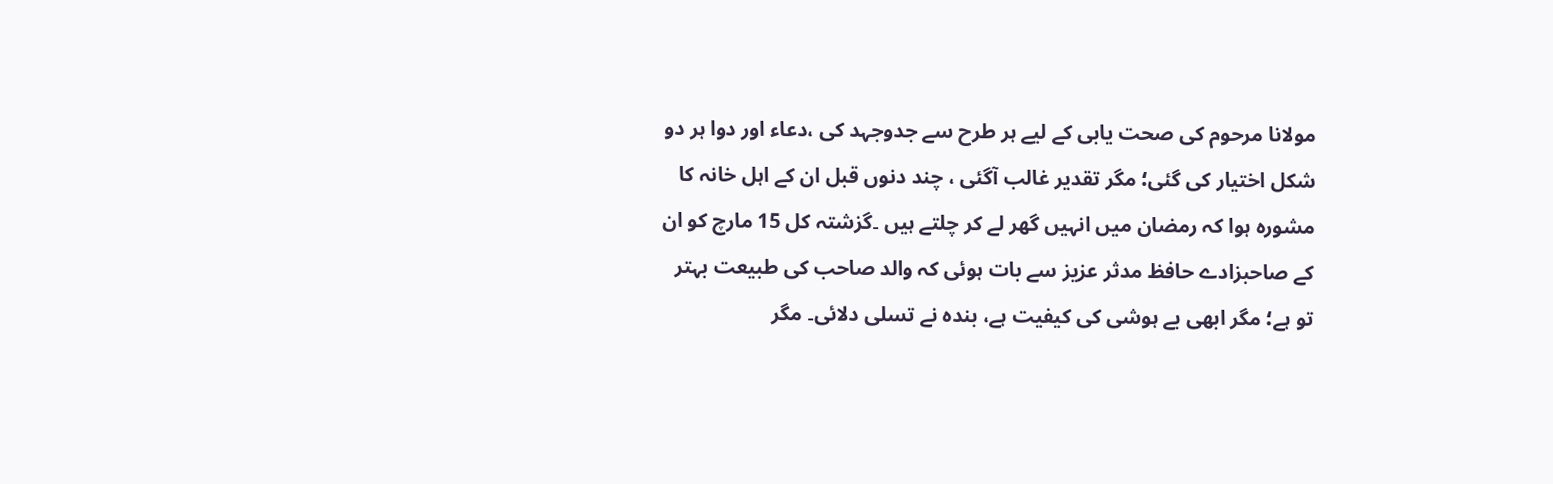مولانا مرحوم کی صحت یابی کے لیے ہر طرح سے جدوجہد کی ،دعاء اور دوا ہر دو شکل اختیار کی گئی؛ مگر تقدیر غالب آگئی ، چند دنوں قبل ان کے اہل خانہ کا مشورہ ہوا کہ رمضان میں انہیں گھر لے کر چلتے ہیں ۔گزشتہ کل 15 مارچ کو ان کے صاحبزادے حافظ مدثر عزیز سے بات ہوئی کہ والد صاحب کی طبیعت بہتر تو ہے؛ مگر ابھی بے ہوشی کی کیفیت ہے، بندہ نے تسلی دلائی۔ مگر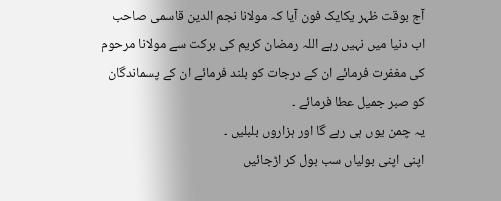آج بوقت ظہر یکایک فون آیا کہ مولانا نجم الدین قاسمی صاحب اب دنیا میں نہیں رہے اللہ رمضان کریم کی برکت سے مولانا مرحوم کی مغفرت فرمائے ان کے درجات کو بلند فرمائے ان کے پسماندگان کو صبر جمیل عطا فرمائے ۔
یہ چمن یوں ہی رہے گا اور ہزاروں بلبلیں ۔
اپنی اپنی بولیاں سب بول کر اڑجائیں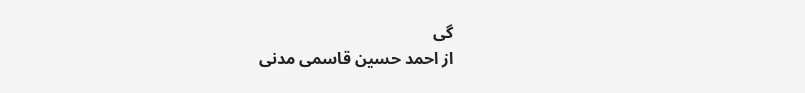گی
از احمد حسین قاسمی مدنی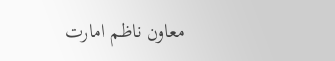معاون ناظم امارت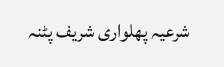شرعیہ پھلواری شریف پٹنہ